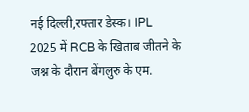नई दिल्ली,रफ्तार डेस्क। IPL 2025 में RCB के खिताब जीतने के जश्न के दौरान बेंगलुरु के एम.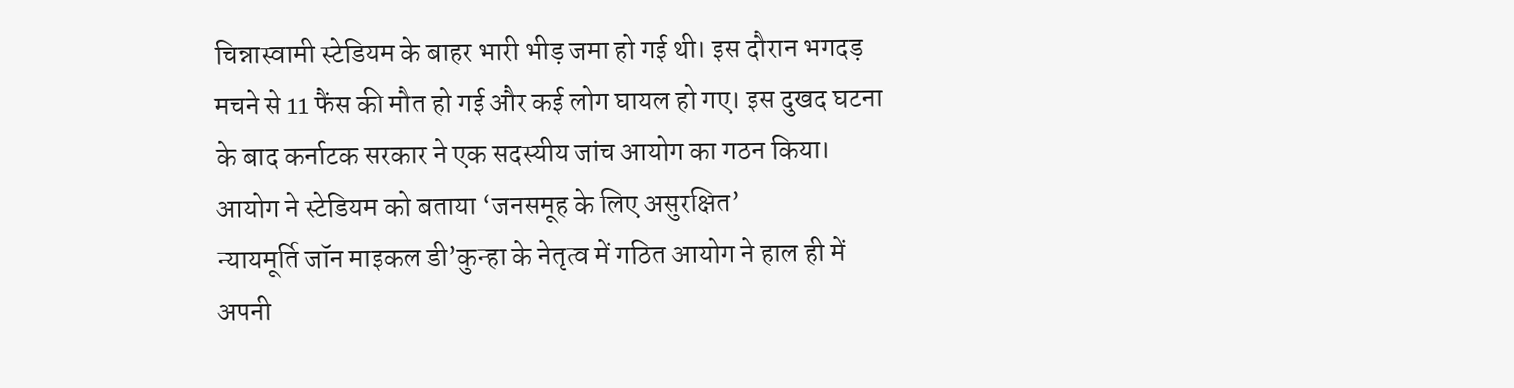चिन्नास्वामी स्टेडियम के बाहर भारी भीड़ जमा हो गई थी। इस दौरान भगदड़ मचने से 11 फैंस की मौत हो गई और कई लोग घायल हो गए। इस दुखद घटना के बाद कर्नाटक सरकार ने एक सदस्यीय जांच आयोग का गठन किया।
आयोग ने स्टेडियम को बताया ‘जनसमूह के लिए असुरक्षित’
न्यायमूर्ति जॉन माइकल डी’कुन्हा के नेतृत्व में गठित आयोग ने हाल ही में अपनी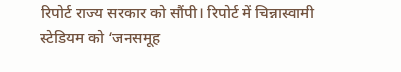रिपोर्ट राज्य सरकार को सौंपी। रिपोर्ट में चिन्नास्वामी स्टेडियम को ‘जनसमूह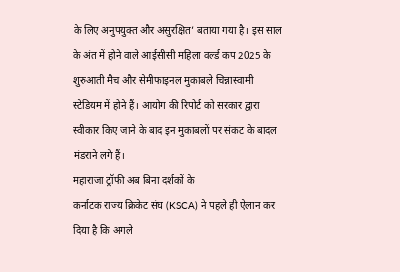के लिए अनुपयुक्त और असुरक्षित’ बताया गया है। इस साल के अंत में होने वाले आईसीसी महिला वर्ल्ड कप 2025 के शुरुआती मैच और सेमीफाइनल मुकाबले चिन्नास्वामी स्टेडियम में होने हैं। आयोग की रिपोर्ट को सरकार द्वारा स्वीकार किए जाने के बाद इन मुकाबलों पर संकट के बादल मंडराने लगे हैं।
महाराजा ट्रॉफी अब बिना दर्शकों के
कर्नाटक राज्य क्रिकेट संघ (KSCA) ने पहले ही ऐलान कर दिया है कि अगले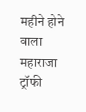महीने होने वाला महाराजा ट्रॉफी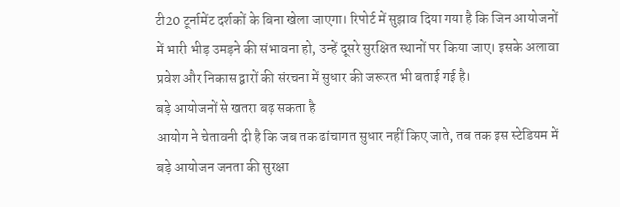टी20 टूर्नामेंट दर्शकों के बिना खेला जाएगा। रिपोर्ट में सुझाव दिया गया है कि जिन आयोजनों में भारी भीड़ उमड़ने की संभावना हो, उन्हें दूसरे सुरक्षित स्थानों पर किया जाए। इसके अलावा प्रवेश और निकास द्वारों की संरचना में सुधार की जरूरत भी बताई गई है।
बड़े आयोजनों से खतरा बढ़ सकता है
आयोग ने चेतावनी दी है कि जब तक ढांचागत सुधार नहीं किए जाते, तब तक इस स्टेडियम में बड़े आयोजन जनता की सुरक्षा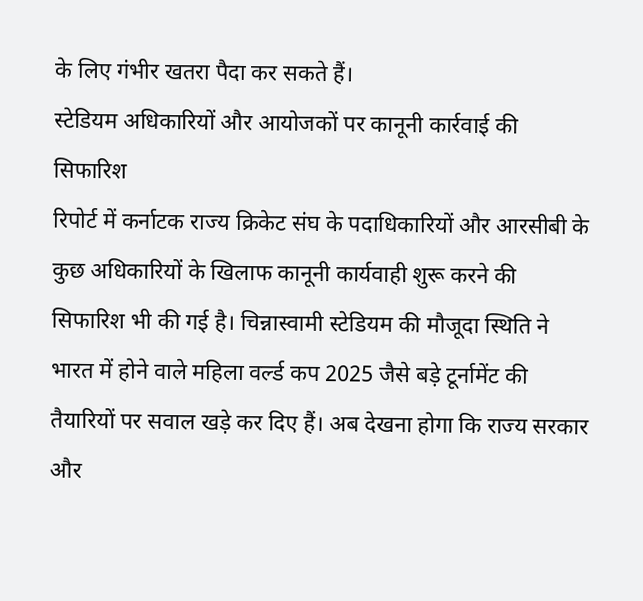के लिए गंभीर खतरा पैदा कर सकते हैं।
स्टेडियम अधिकारियों और आयोजकों पर कानूनी कार्रवाई की सिफारिश
रिपोर्ट में कर्नाटक राज्य क्रिकेट संघ के पदाधिकारियों और आरसीबी के कुछ अधिकारियों के खिलाफ कानूनी कार्यवाही शुरू करने की सिफारिश भी की गई है। चिन्नास्वामी स्टेडियम की मौजूदा स्थिति ने भारत में होने वाले महिला वर्ल्ड कप 2025 जैसे बड़े टूर्नामेंट की तैयारियों पर सवाल खड़े कर दिए हैं। अब देखना होगा कि राज्य सरकार और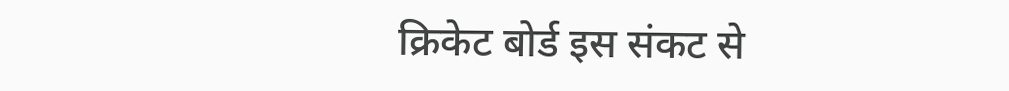क्रिकेट बोर्ड इस संकट से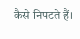कैसे निपटते हैं।